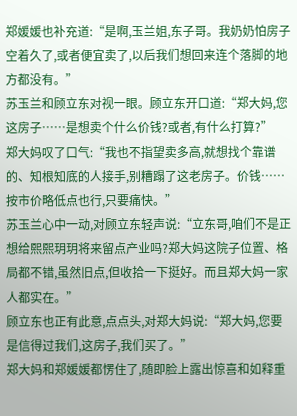郑媛媛也补充道:“是啊,玉兰姐,东子哥。我奶奶怕房子空着久了,或者便宜卖了,以后我们想回来连个落脚的地方都没有。”
苏玉兰和顾立东对视一眼。顾立东开口道:“郑大妈,您这房子……是想卖个什么价钱?或者,有什么打算?”
郑大妈叹了口气:“我也不指望卖多高,就想找个靠谱的、知根知底的人接手,别糟蹋了这老房子。价钱……按市价略低点也行,只要痛快。”
苏玉兰心中一动,对顾立东轻声说:“立东哥,咱们不是正想给熙熙玥玥将来留点产业吗?郑大妈这院子位置、格局都不错,虽然旧点,但收拾一下挺好。而且郑大妈一家人都实在。”
顾立东也正有此意,点点头,对郑大妈说:“郑大妈,您要是信得过我们,这房子,我们买了。”
郑大妈和郑媛媛都愣住了,随即脸上露出惊喜和如释重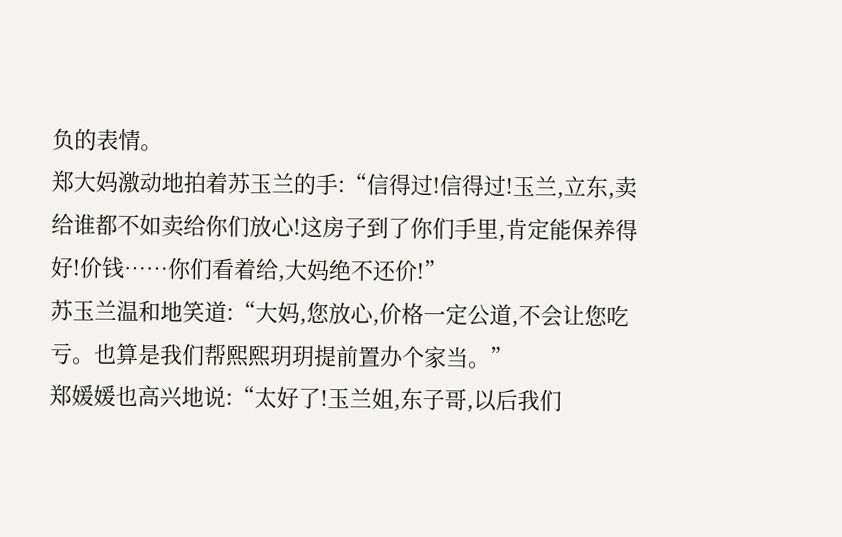负的表情。
郑大妈激动地拍着苏玉兰的手:“信得过!信得过!玉兰,立东,卖给谁都不如卖给你们放心!这房子到了你们手里,肯定能保养得好!价钱……你们看着给,大妈绝不还价!”
苏玉兰温和地笑道:“大妈,您放心,价格一定公道,不会让您吃亏。也算是我们帮熙熙玥玥提前置办个家当。”
郑媛媛也高兴地说:“太好了!玉兰姐,东子哥,以后我们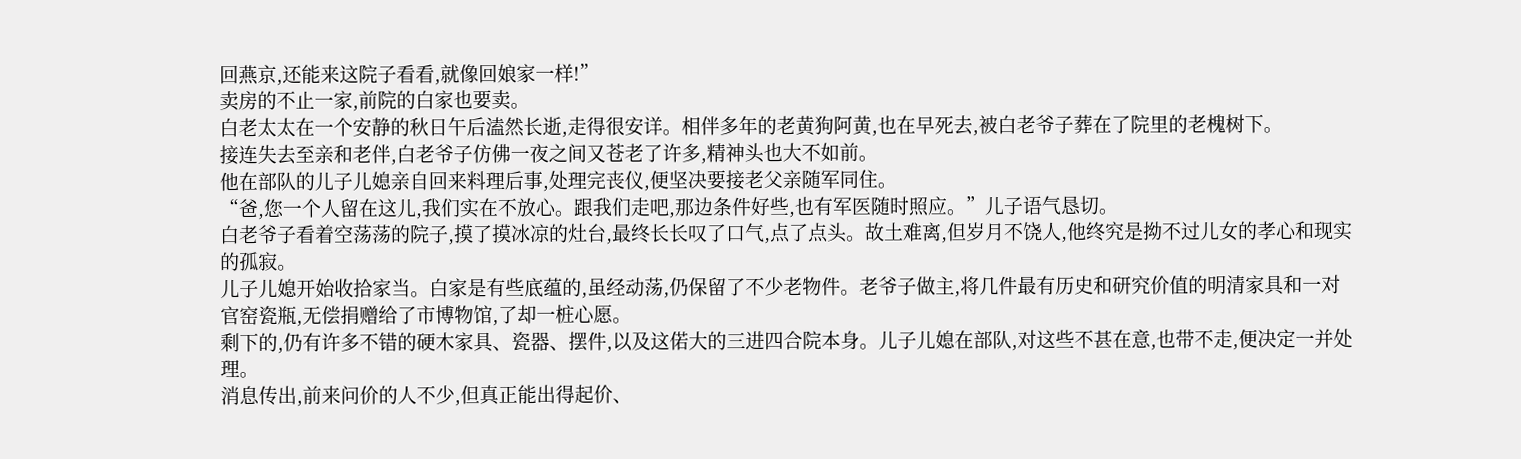回燕京,还能来这院子看看,就像回娘家一样!”
卖房的不止一家,前院的白家也要卖。
白老太太在一个安静的秋日午后溘然长逝,走得很安详。相伴多年的老黄狗阿黄,也在早死去,被白老爷子葬在了院里的老槐树下。
接连失去至亲和老伴,白老爷子仿佛一夜之间又苍老了许多,精神头也大不如前。
他在部队的儿子儿媳亲自回来料理后事,处理完丧仪,便坚决要接老父亲随军同住。
“爸,您一个人留在这儿,我们实在不放心。跟我们走吧,那边条件好些,也有军医随时照应。”儿子语气恳切。
白老爷子看着空荡荡的院子,摸了摸冰凉的灶台,最终长长叹了口气,点了点头。故土难离,但岁月不饶人,他终究是拗不过儿女的孝心和现实的孤寂。
儿子儿媳开始收拾家当。白家是有些底蕴的,虽经动荡,仍保留了不少老物件。老爷子做主,将几件最有历史和研究价值的明清家具和一对官窑瓷瓶,无偿捐赠给了市博物馆,了却一桩心愿。
剩下的,仍有许多不错的硬木家具、瓷器、摆件,以及这偌大的三进四合院本身。儿子儿媳在部队,对这些不甚在意,也带不走,便决定一并处理。
消息传出,前来问价的人不少,但真正能出得起价、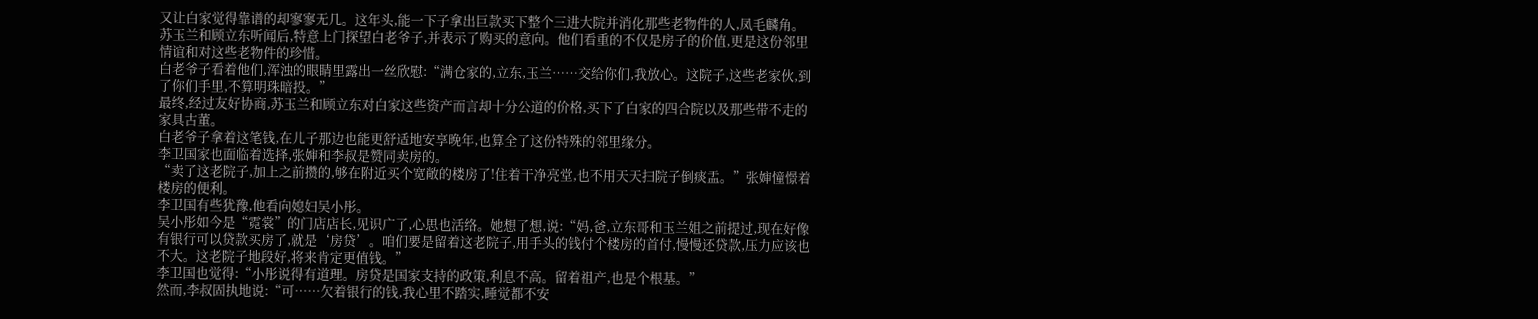又让白家觉得靠谱的却寥寥无几。这年头,能一下子拿出巨款买下整个三进大院并消化那些老物件的人,凤毛麟角。
苏玉兰和顾立东听闻后,特意上门探望白老爷子,并表示了购买的意向。他们看重的不仅是房子的价值,更是这份邻里情谊和对这些老物件的珍惜。
白老爷子看着他们,浑浊的眼睛里露出一丝欣慰:“满仓家的,立东,玉兰……交给你们,我放心。这院子,这些老家伙,到了你们手里,不算明珠暗投。”
最终,经过友好协商,苏玉兰和顾立东对白家这些资产而言却十分公道的价格,买下了白家的四合院以及那些带不走的家具古董。
白老爷子拿着这笔钱,在儿子那边也能更舒适地安享晚年,也算全了这份特殊的邻里缘分。
李卫国家也面临着选择,张婶和李叔是赞同卖房的。
“卖了这老院子,加上之前攒的,够在附近买个宽敞的楼房了!住着干净亮堂,也不用天天扫院子倒痰盂。”张婶憧憬着楼房的便利。
李卫国有些犹豫,他看向媳妇吴小彤。
吴小彤如今是“霓裳”的门店店长,见识广了,心思也活络。她想了想,说:“妈,爸,立东哥和玉兰姐之前提过,现在好像有银行可以贷款买房了,就是‘房贷’。咱们要是留着这老院子,用手头的钱付个楼房的首付,慢慢还贷款,压力应该也不大。这老院子地段好,将来肯定更值钱。”
李卫国也觉得:“小彤说得有道理。房贷是国家支持的政策,利息不高。留着祖产,也是个根基。”
然而,李叔固执地说:“可……欠着银行的钱,我心里不踏实,睡觉都不安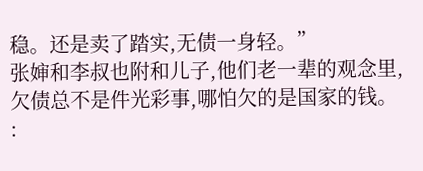稳。还是卖了踏实,无债一身轻。”
张婶和李叔也附和儿子,他们老一辈的观念里,欠债总不是件光彩事,哪怕欠的是国家的钱。
: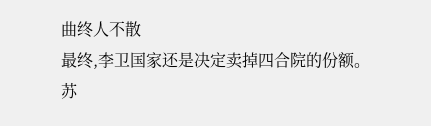曲终人不散
最终,李卫国家还是决定卖掉四合院的份额。
苏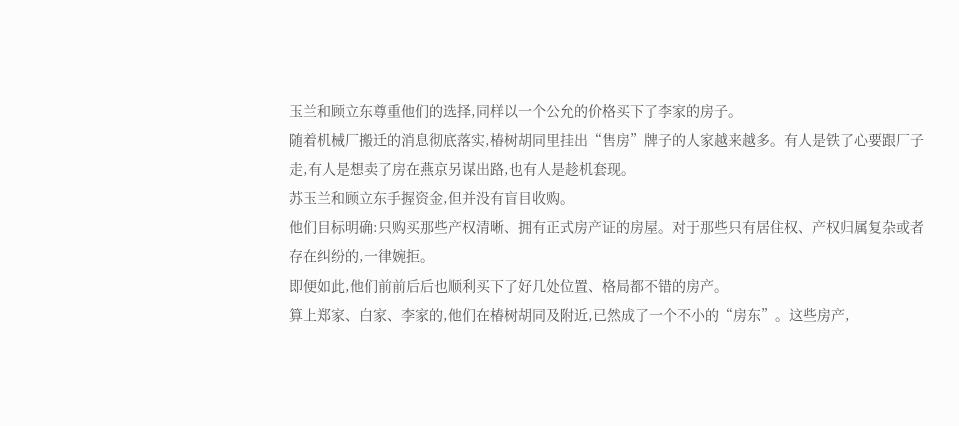玉兰和顾立东尊重他们的选择,同样以一个公允的价格买下了李家的房子。
随着机械厂搬迁的消息彻底落实,椿树胡同里挂出“售房”牌子的人家越来越多。有人是铁了心要跟厂子走,有人是想卖了房在燕京另谋出路,也有人是趁机套现。
苏玉兰和顾立东手握资金,但并没有盲目收购。
他们目标明确:只购买那些产权清晰、拥有正式房产证的房屋。对于那些只有居住权、产权归属复杂或者存在纠纷的,一律婉拒。
即便如此,他们前前后后也顺利买下了好几处位置、格局都不错的房产。
算上郑家、白家、李家的,他们在椿树胡同及附近,已然成了一个不小的“房东”。这些房产,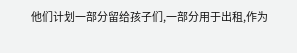他们计划一部分留给孩子们,一部分用于出租,作为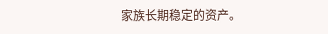家族长期稳定的资产。